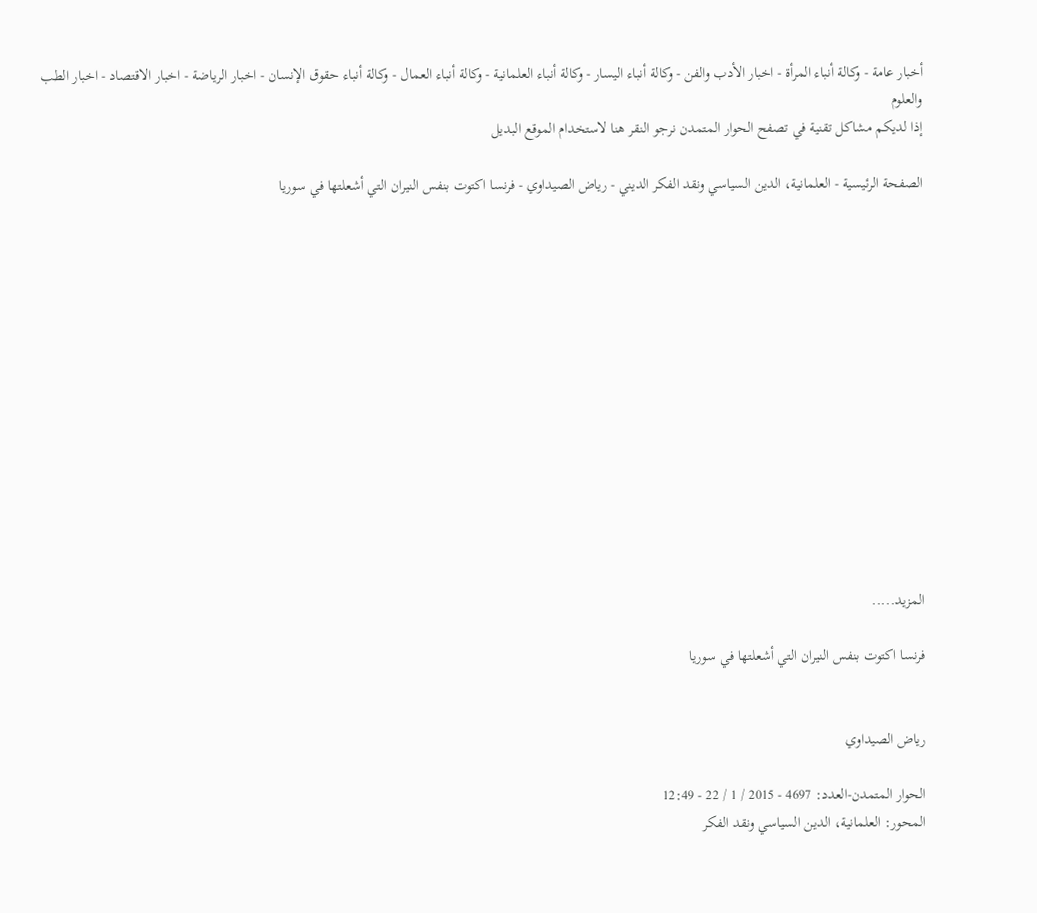أخبار عامة - وكالة أنباء المرأة - اخبار الأدب والفن - وكالة أنباء اليسار - وكالة أنباء العلمانية - وكالة أنباء العمال - وكالة أنباء حقوق الإنسان - اخبار الرياضة - اخبار الاقتصاد - اخبار الطب والعلوم
إذا لديكم مشاكل تقنية في تصفح الحوار المتمدن نرجو النقر هنا لاستخدام الموقع البديل

الصفحة الرئيسية - العلمانية، الدين السياسي ونقد الفكر الديني - رياض الصيداوي - فرنسا اكتوت بنفس النيران التي أشعلتها في سوريا














المزيد.....

فرنسا اكتوت بنفس النيران التي أشعلتها في سوريا


رياض الصيداوي

الحوار المتمدن-العدد: 4697 - 2015 / 1 / 22 - 12:49
المحور: العلمانية، الدين السياسي ونقد الفكر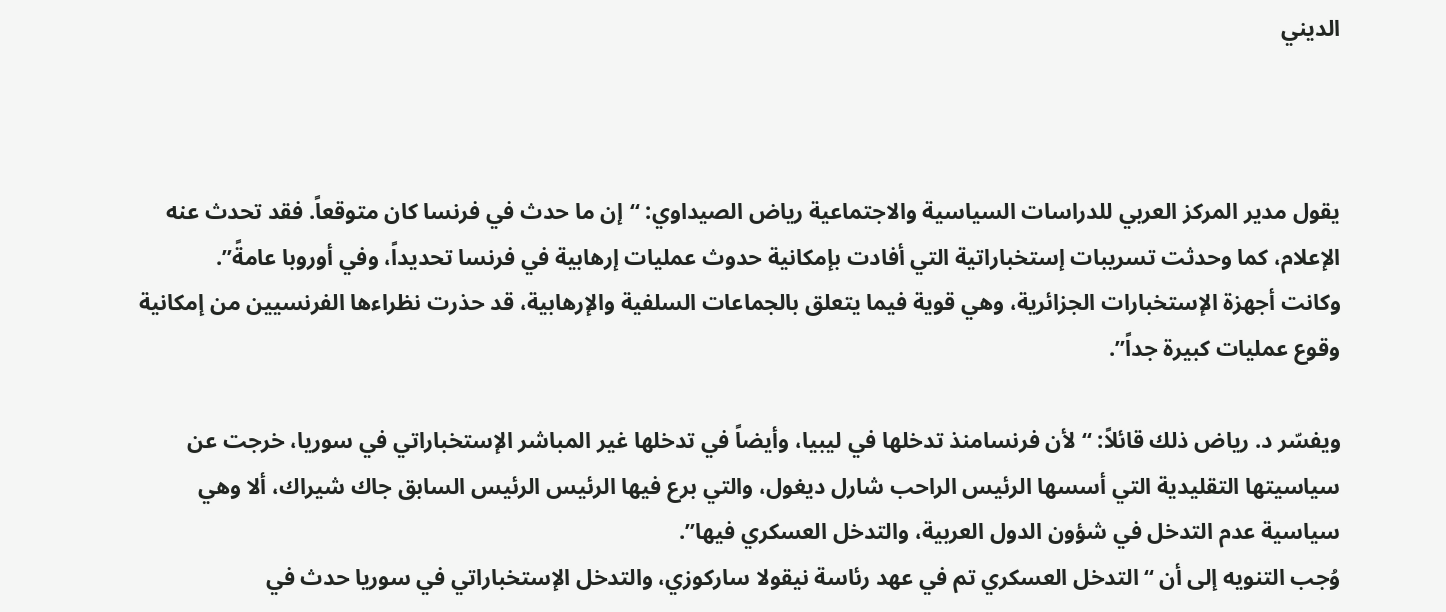الديني



يقول مدير المركز العربي للدراسات السياسية والاجتماعية رياض الصيداوي: “إن ما حدث في فرنسا كان متوقعاً. فقد تحدث عنه الإعلام، كما وحدثت تسريبات إستخباراتية التي أفادت بإمكانية حدوث عمليات إرهابية في فرنسا تحديداً، وفي أوروبا عامةً”.
وكانت أجهزة الإستخبارات الجزائرية، وهي قوية فيما يتعلق بالجماعات السلفية والإرهابية، قد حذرت نظراءها الفرنسيين من إمكانية وقوع عمليات كبيرة جداً”.

ويفسّر د. رياض ذلك قائلاً: “لأن فرنسامنذ تدخلها في ليبيا، وأيضاً في تدخلها غير المباشر الإستخباراتي في سوريا، خرجت عن سياسيتها التقليدية التي أسسها الرئيس الراحب شارل ديغول، والتي برع فيها الرئيس الرئيس السابق جاك شيراك، ألا وهي سياسية عدم التدخل في شؤون الدول العربية، والتدخل العسكري فيها”.
وُجب التنويه إلى أن “التدخل العسكري تم في عهد رئاسة نيقولا ساركوزي، والتدخل الإستخباراتي في سوريا حدث في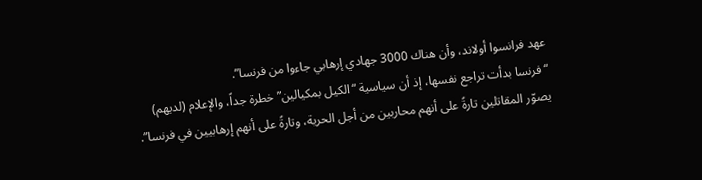عهد فرانسوا أولاند، وأن هناك 3000 جهادي إرهابي جاءوا من فرنسا”.
“فرنسا بدأت تراجع نفسها، إذ أن سياسية “الكيل بمكيالين” خطرة جداً، والإعلام (لديهم) يصوّر المقاتلين تارةً على أنهم محاربين من أجل الحرية، وتارةً على أنهم إرهابيين في فرنسا”.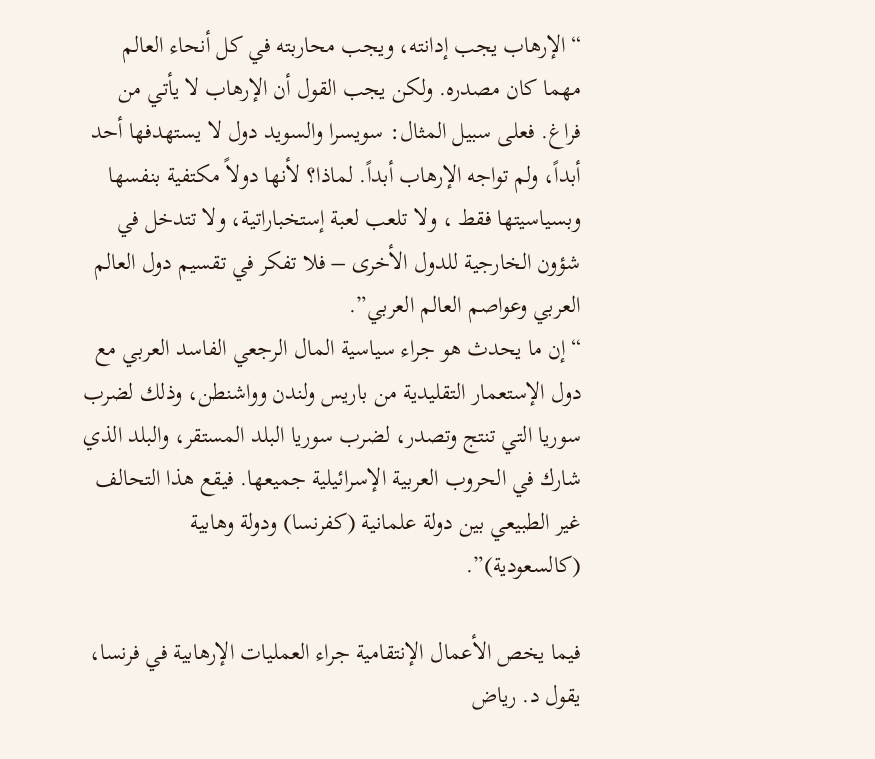“الإرهاب يجب إدانته، ويجب محاربته في كل أنحاء العالم مهما كان مصدره. ولكن يجب القول أن الإرهاب لا يأتي من فراغ. فعلى سبيل المثال: سويسرا والسويد دول لا يستهدفها أحد أبداً، ولم تواجه الإرهاب أبداً. لماذا؟ لأنها دولاً مكتفية بنفسها وبسياسيتها فقط ، ولا تلعب لعبة إستخباراتية، ولا تتدخل في شؤون الخارجية للدول الأخرى – فلا تفكر في تقسيم دول العالم العربي وعواصم العالم العربي”.
“إن ما يحدث هو جراء سياسية المال الرجعي الفاسد العربي مع دول الإستعمار التقليدية من باريس ولندن وواشنطن، وذلك لضرب سوريا التي تنتج وتصدر، لضرب سوريا البلد المستقر، والبلد الذي شارك في الحروب العربية الإسرائيلية جميعها. فيقع هذا التحالف غير الطبيعي بين دولة علمانية (كفرنسا) ودولة وهابية (كالسعودية)”.

فيما يخص الأعمال الإنتقامية جراء العمليات الإرهابية في فرنسا، يقول د. رياض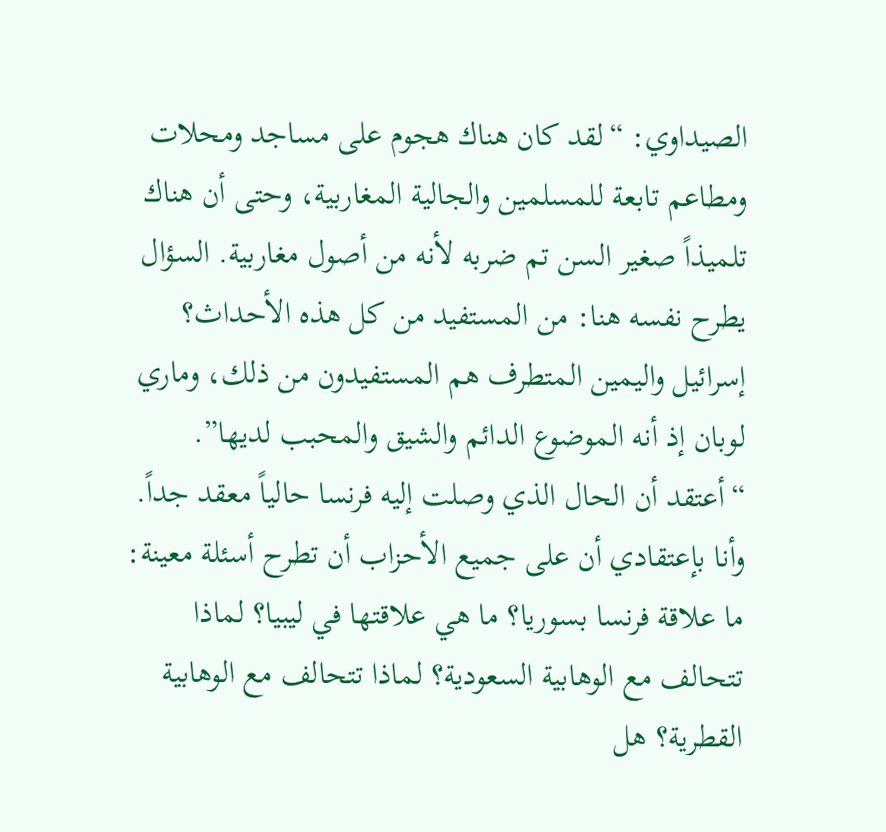الصيداوي: “لقد كان هناك هجوم على مساجد ومحلات ومطاعم تابعة للمسلمين والجالية المغاربية، وحتى أن هناك تلميذاً صغير السن تم ضربه لأنه من أصول مغاربية. السؤال يطرح نفسه هنا: من المستفيد من كل هذه الأحداث؟ إسرائيل واليمين المتطرف هم المستفيدون من ذلك، وماري لوبان إذ أنه الموضوع الدائم والشيق والمحبب لديها”.
“أعتقد أن الحال الذي وصلت إليه فرنسا حالياً معقد جداً. وأنا بإعتقادي أن على جميع الأحزاب أن تطرح أسئلة معينة: ما علاقة فرنسا بسوريا؟ ما هي علاقتها في ليبيا؟ لماذا تتحالف مع الوهابية السعودية؟ لماذا تتحالف مع الوهابية القطرية؟ هل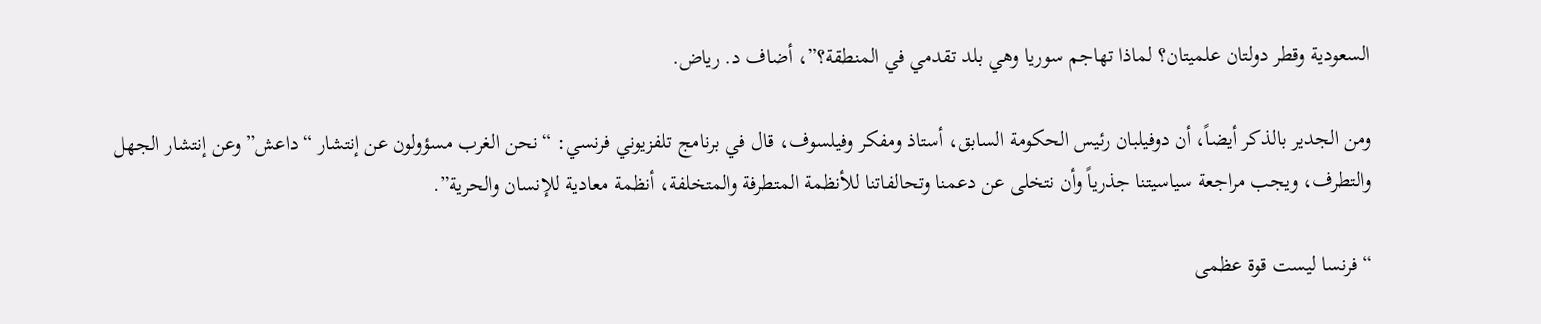السعودية وقطر دولتان علميتان؟ لماذا تهاجم سوريا وهي بلد تقدمي في المنطقة؟”، أضاف د. رياض.

ومن الجدير بالذكر أيضاً، أن دوفيلبان رئيس الحكومة السابق، أستاذ ومفكر وفيلسوف، قال في برنامج تلفزيوني فرنسي: “نحن الغرب مسؤولون عن إنتشار “داعش” وعن إنتشار الجهل والتطرف، ويجب مراجعة سياسيتنا جذرياً وأن نتخلى عن دعمنا وتحالفاتنا للأنظمة المتطرفة والمتخلفة، أنظمة معادية للإنسان والحرية”.

“فرنسا ليست قوة عظمى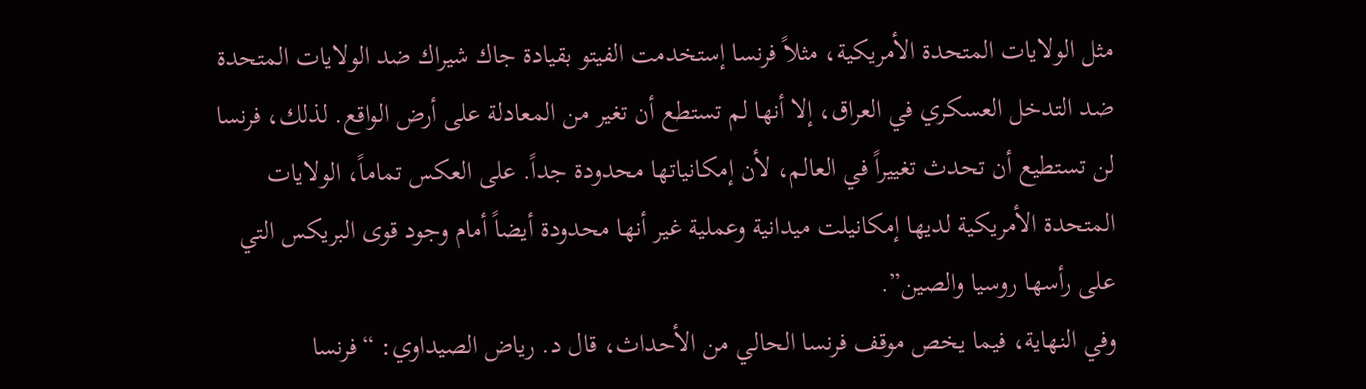مثل الولايات المتحدة الأمريكية، مثلاً فرنسا إستخدمت الفيتو بقيادة جاك شيراك ضد الولايات المتحدة ضد التدخل العسكري في العراق، إلا أنها لم تستطع أن تغير من المعادلة على أرض الواقع. لذلك، فرنسا لن تستطيع أن تحدث تغييراً في العالم، لأن إمكانياتها محدودة جداً. على العكس تماماً، الولايات المتحدة الأمريكية لديها إمكانيلت ميدانية وعملية غير أنها محدودة أيضاً أمام وجود قوى البريكس التي على رأسها روسيا والصين”.
وفي النهاية، فيما يخص موقف فرنسا الحالي من الأحداث، قال د. رياض الصيداوي: “فرنسا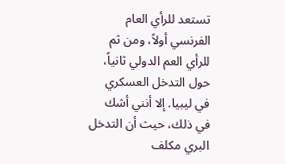تستعد للرأي العام الفرنسي أولاً، ومن ثم للرأي العم الدولي ثانياً، حول التدخل العسكري في ليبيا. إلا أنني أشك في ذلك، حيث أن التدخل البري مكلف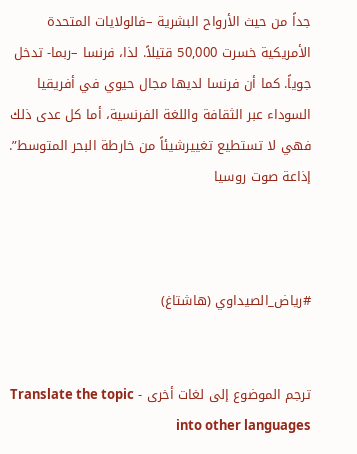جداً من حيث الأرواح البشرية –فالولايات المتحدة الأمريكية خسرت 50,000 قتيلاً. لذا، فرنسا –ربما- تدخل جوياً. كما أن فرنسا لديها مجال حيوي في أفريقيا السوداء عبر الثقافة واللغة الفرنسية، أما كل عدى ذلك فهي لا تستطيع تغييرشيئاً من خارطة البحر المتوسط”.
إذاعة صوت روسيا



#رياض_الصيداوي (هاشتاغ)


ترجم الموضوع إلى لغات أخرى - Translate the topic into other languages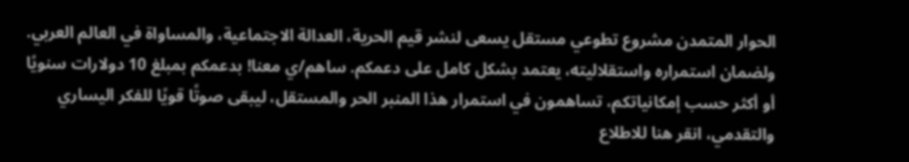الحوار المتمدن مشروع تطوعي مستقل يسعى لنشر قيم الحرية، العدالة الاجتماعية، والمساواة في العالم العربي. ولضمان استمراره واستقلاليته، يعتمد بشكل كامل على دعمكم. ساهم/ي معنا! بدعمكم بمبلغ 10 دولارات سنويًا أو أكثر حسب إمكانياتكم، تساهمون في استمرار هذا المنبر الحر والمستقل، ليبقى صوتًا قويًا للفكر اليساري والتقدمي، انقر هنا للاطلاع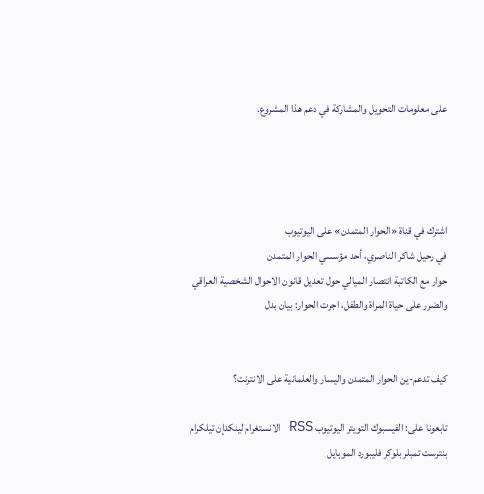على معلومات التحويل والمشاركة في دعم هذا المشروع.




اشترك في قناة «الحوار المتمدن» على اليوتيوب
في رحيل شاكر الناصري، أحد مؤسسي الحوار المتمدن
حوار مع الكاتبة انتصار الميالي حول تعديل قانون الاحوال الشخصية العراقي والضرر على حياة المراة والطفل، اجرت الحوار: بيان بدل


كيف تدعم-ين الحوار المتمدن واليسار والعلمانية على الانترنت؟

تابعونا على: الفيسبوك التويتر اليوتيوب RSS الانستغرام لينكدإن تيلكرام بنترست تمبلر بلوكر فليبورد الموبايل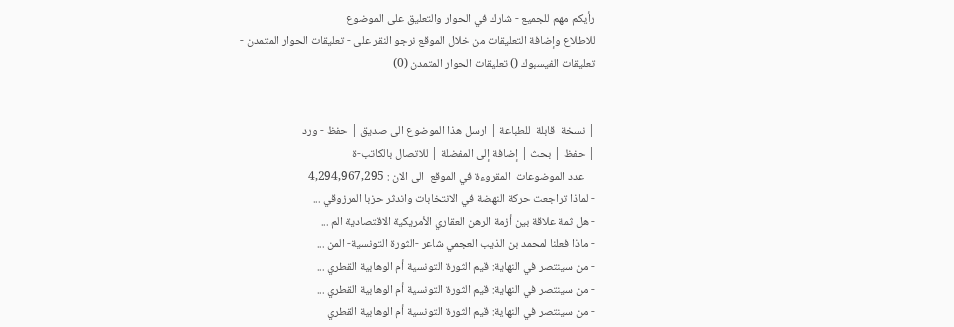رأيكم مهم للجميع - شارك في الحوار والتعليق على الموضوع
للاطلاع وإضافة التعليقات من خلال الموقع نرجو النقر على - تعليقات الحوار المتمدن -
تعليقات الفيسبوك () تعليقات الحوار المتمدن (0)


| نسخة  قابلة  للطباعة | ارسل هذا الموضوع الى صديق | حفظ - ورد
| حفظ | بحث | إضافة إلى المفضلة | للاتصال بالكاتب-ة
    عدد الموضوعات  المقروءة في الموقع  الى الان : 4,294,967,295
- لماذا تراجعت حركة النهضة في الانتخابات واندثر حزبا المرزوقي ...
- هل ثمة علاقة بين أزمة الرهن العقاري الأمريكية الاقتصادية الم ...
- ماذا فعلنا لمحمد بن الذيب العجمي شاعر -الثورة التونسية- المن ...
- من سينتصر في النهاية: قيم الثورة التونسية أم الوهابية القطري ...
- من سينتصر في النهاية: قيم الثورة التونسية أم الوهابية القطري ...
- من سينتصر في النهاية: قيم الثورة التونسية أم الوهابية القطري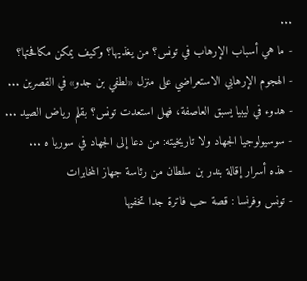...
- ما هي أسباب الإرهاب في تونس؟ من يغذيها؟ وكيف يمكن مكافحتها؟
- الهجوم الإرهابي الاستعراضي على منزل «لطفي بن جدو» في القصرين ...
- هدوء في ليبيا يسبق العاصفة، فهل استعدت تونس؟ بقلم رياض الصيد ...
- سوسيولوجيا الجهاد ولا تاريخيته: من دعا إلى الجهاد في سوريا ه ...
- هذه أسرار إقالة بندر بن سلطان من رئاسة جهاز المخابرات
- تونس وفرنسا : قصة حب فاترة جدا تخفيها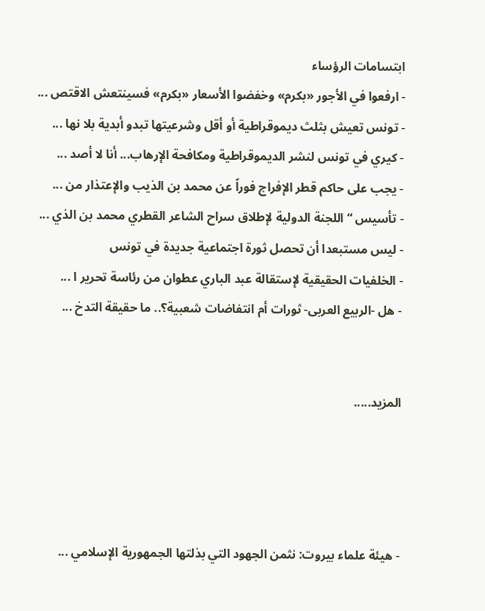ابتسامات الرؤساء
- ارفعوا في الأجور «بكرم» وخفضوا الأسعار «بكرم» فسينتعش الاقتص ...
- تونس تعيش بثلث ديموقراطية أو أقل وشرعيتها تبدو أبدية بلا نها ...
- كيري في تونس لنشر الديموقراطية ومكافحة الإرهاب... أنا لا أصد ...
- يجب على حاكم قطر الإفراج فوراً عن محمد بن الذيب والإعتذار من ...
- تأسيس “اللجنة الدولية لإطلاق سراح الشاعر القطري محمد بن الذي ...
- ليس مستبعدا أن تحصل ثورة اجتماعية جديدة في تونس
- الخلفيات الحقيقية لإستقالة عبد الباري عطوان من رئاسة تحرير ا ...
- هل -الربيع العربى- ثورات أم انتفاضات شعبية؟.. ما حقيقة التدخ ...


المزيد.....




- هيئة علماء بيروت: نثمن الجهود التي بذلتها الجمهورية الإسلامي ...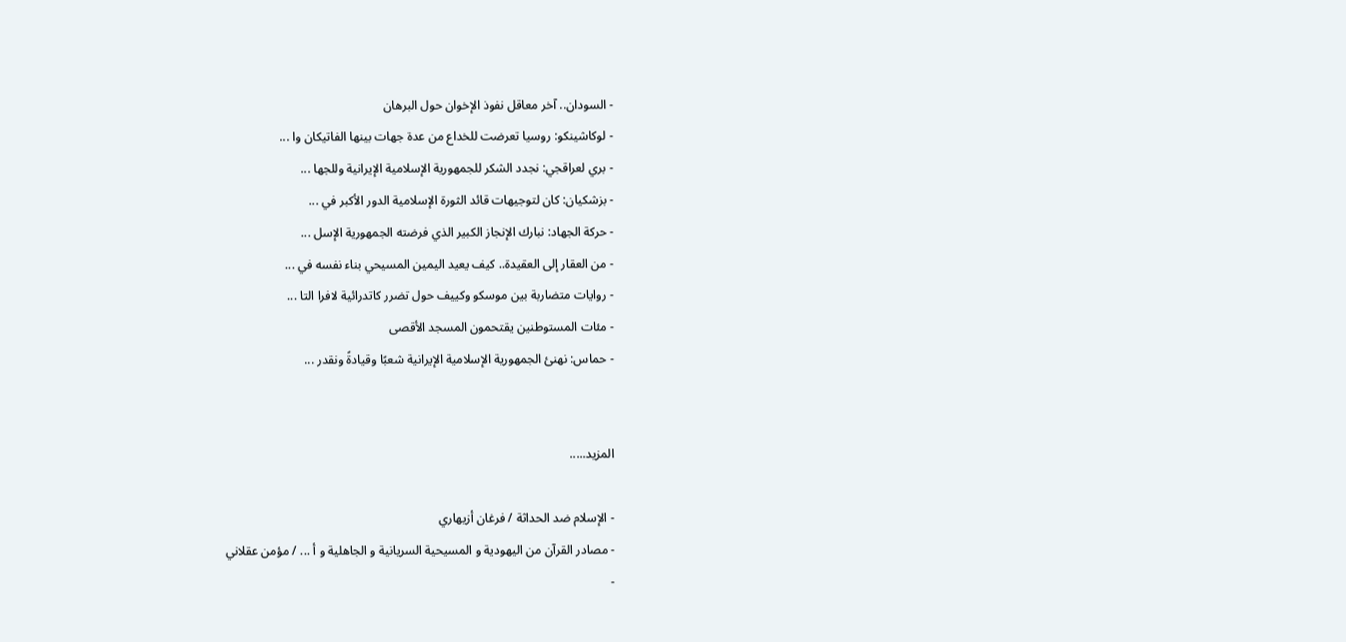- السودان.. آخر معاقل نفوذ الإخوان حول البرهان
- لوكاشينكو: روسيا تعرضت للخداع من عدة جهات بينها الفاتيكان وا ...
- بري لعراقجي: نجدد الشكر للجمهورية الإسلامية الإيرانية وللجها ...
- بزشكيان: كان لتوجيهات قائد الثورة الإسلامية الدور الأكبر في ...
- حركة الجهاد: نبارك الإنجاز الكبير الذي فرضته الجمهورية الإسل ...
- من العقار إلى العقيدة.. كيف يعيد اليمين المسيحي بناء نفسه في ...
- روايات متضاربة بين موسكو وكييف حول تضرر كاتدرائية لافرا التا ...
- مئات المستوطنين يقتحمون المسجد الأقصى
- حماس: نهنئ الجمهورية الإسلامية الإيرانية شعبًا وقيادةً ونقدر ...


المزيد.....

- الإسلام ضد الحداثة / فرغان أزيهاري
- مصادر القرآن من اليهودية و المسيحية السريانية و الجاهلية و أ ... / مؤمن عقلاني
-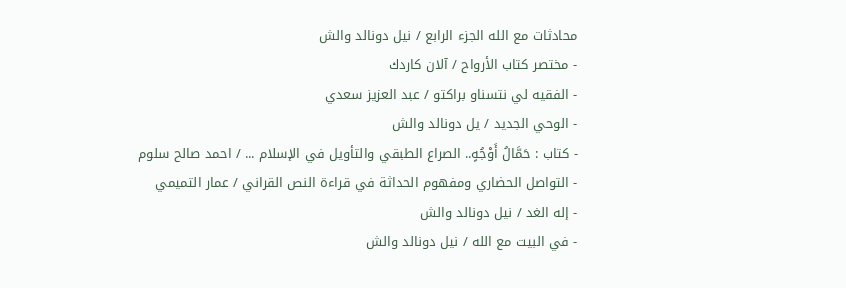محادثات مع الله الجزء الرابع / نيل دونالد والش
- مختصر كتاب الأرواح / آلان كاردك
- الفقيه لي نتسناو براكتو / عبد العزيز سعدي
- الوحي الجديد / يل دونالد والش
- كتاب : حَمَّالُ أَوْجُهٍ.. الصراع الطبقي والتأويل في الإسلام ... / احمد صالح سلوم
- التواصل الحضاري ومفهوم الحداثة في قراءة النص القراني / عمار التميمي
- إله الغد / نيل دونالد والش
- في البيت مع الله / نيل دونالد والش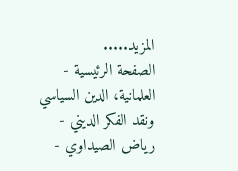المزيد.....
الصفحة الرئيسية - العلمانية، الدين السياسي ونقد الفكر الديني - رياض الصيداوي -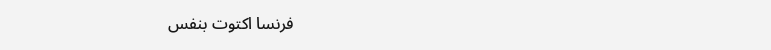فرنسا اكتوت بنفس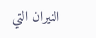النيران التي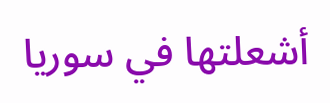أشعلتها في سوريا